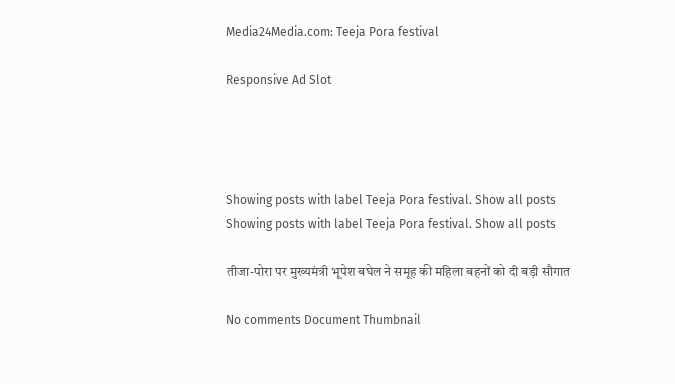Media24Media.com: Teeja Pora festival

Responsive Ad Slot




Showing posts with label Teeja Pora festival. Show all posts
Showing posts with label Teeja Pora festival. Show all posts

तीजा-पोरा पर मुख्यमंत्री भूपेश बघेल ने समूह की महिला बहनों को दी बड़ी सौगात

No comments Document Thumbnail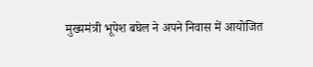मुख्यमंत्री भूपेश बघेल ने अपने निवास में आयोजित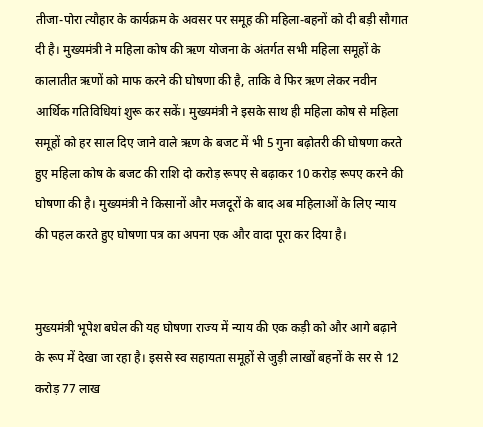तीजा-पोरा त्यौहार के कार्यक्रम के अवसर पर समूह की महिला-बहनों को दी बड़ी सौगात दी है। मुख्यमंत्री ने महिला कोष की ऋण योजना के अंतर्गत सभी महिला समूहों के कालातीत ऋणों को माफ करने की घोषणा की है, ताकि वे फिर ऋण लेकर नवीन आर्थिक गतिविधियां शुरू कर सकें। मुख्यमंत्री ने इसके साथ ही महिला कोष से महिला समूहों को हर साल दिए जाने वाले ऋण के बजट में भी 5 गुना बढ़ोतरी की घोषणा करते हुए महिला कोष के बजट की राशि दो करोड़ रूपए से बढ़ाकर 10 करोड़ रूपए करने की घोषणा की है। मुख्यमंत्री ने किसानों और मजदूरों के बाद अब महिलाओं के लिए न्याय की पहल करते हुए घोषणा पत्र का अपना एक और वादा पूरा कर दिया है।


मुख्यमंत्री भूपेश बघेल की यह घोषणा राज्य में न्याय की एक कड़ी को और आगे बढ़ाने के रूप में देखा जा रहा है। इससे स्व सहायता समूहों से जुड़ी लाखों बहनों के सर से 12 करोड़ 77 लाख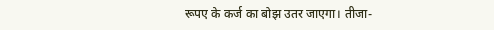रूपए के कर्ज का बोझ उतर जाएगा। तीजा-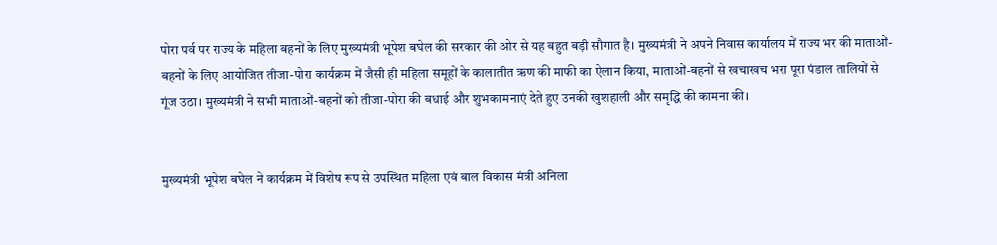पोरा पर्व पर राज्य के महिला बहनों के लिए मुख्यमंत्री भूपेश बघेल की सरकार की ओर से यह बहुत बड़ी सौगात है। मुख्यमंत्री ने अपने निवास कार्यालय में राज्य भर की माताओं-बहनों के लिए आयोजित तीजा-पोरा कार्यक्रम में जैसी ही महिला समूहों के कालातीत ऋण की माफी का ऐलान किया, माताओं-बहनों से खचाखच भरा पूरा पंडाल तालियों से गूंज उठा। मुख्यमंत्री ने सभी माताओं-बहनों को तीजा-पोरा की बधाई और शुभकामनाएं देते हुए उनकी खुशहाली और समृद्धि की कामना की।


मुख्यमंत्री भूपेश बघेल ने कार्यक्रम में विशेष रूप से उपस्थित महिला एवं बाल विकास मंत्री अनिला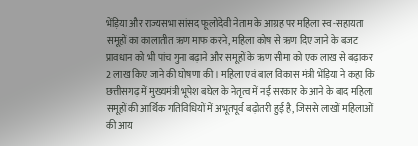भेंड़िया और राज्यसभा सांसद फूलोदेवी नेताम के आग्रह पर महिला स्व -सहायता समूहों का कालातीत ऋण माफ करने, महिला कोष से ऋण दिए जाने के बजट प्रावधान को भी पांच गुना बढ़ाने और समूहों के ऋण सीमा को एक लाख से बढ़ाकर 2 लाख किए जाने की घोषणा की। महिला एवं बाल विकास मंत्री भेंड़िया ने कहा कि छत्तीसगढ़ में मुख्यमंत्री भूपेश बघेल के नेतृत्व में नई सरकार के आने के बाद महिला समूहों की आर्थिक गतिविधियों में अभूतपूर्व बढ़ोतरी हुई है, जिससे लाखों महिलाओं की आय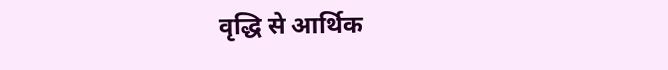वृद्धि से आर्थिक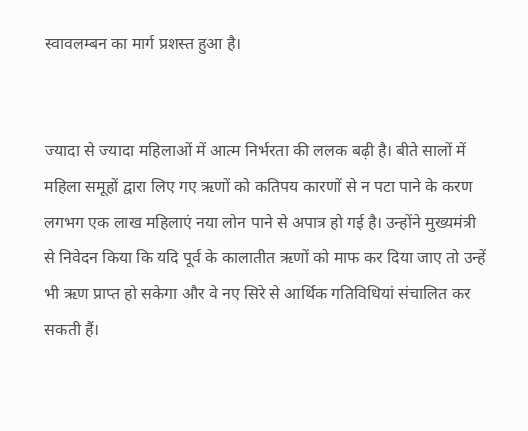स्वावलम्बन का मार्ग प्रशस्त हुआ है।


ज्यादा से ज्यादा महिलाओं में आत्म निर्भरता की ललक बढ़ी है। बीते सालों में महिला समूहों द्वारा लिए गए ऋणों को कतिपय कारणों से न पटा पाने के करण लगभग एक लाख महिलाएं नया लोन पाने से अपात्र हो गई है। उन्होंने मुख्यमंत्री से निवेदन किया कि यदि पूर्व के कालातीत ऋणों को माफ कर दिया जाए तो उन्हें भी ऋण प्राप्त हो सकेगा और वे नए सिरे से आर्थिक गतिविधियां संचालित कर सकती हैं।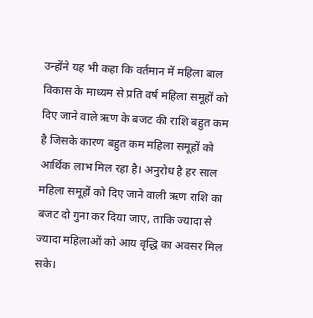उन्होंने यह भी कहा कि वर्तमान में महिला बाल विकास के माध्यम से प्रति वर्ष महिला समूहों को दिए जाने वाले ऋण के बजट की राशि बहुत कम है जिसके कारण बहुत कम महिला समूहों को आर्थिक लाभ मिल रहा है। अनुरोध है हर साल महिला समूहों को दिए जाने वाली ऋण राशि का बजट दो गुना कर दिया जाए, ताकि ज्यादा से ज्यादा महिलाओं को आय वृद्धि का अवसर मिल सके।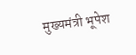मुख्यमंत्री भूपेश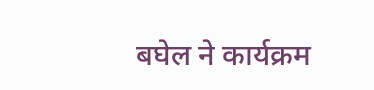बघेल ने कार्यक्रम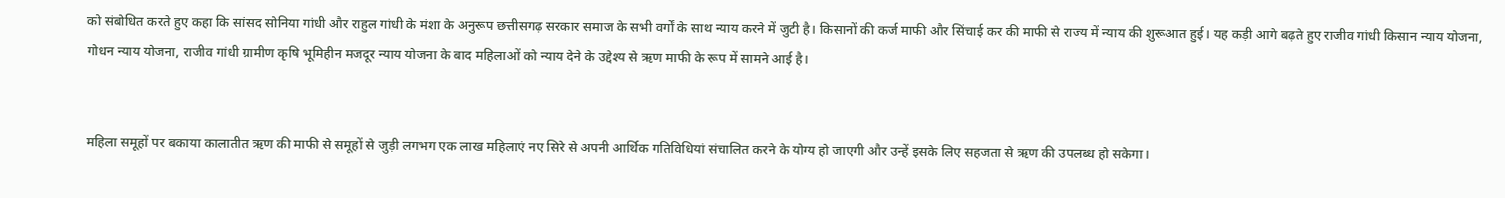को संबोधित करते हुए कहा कि सांसद सोनिया गांधी और राहुल गांधी के मंशा के अनुरूप छत्तीसगढ़ सरकार समाज के सभी वर्गों के साथ न्याय करने में जुटी है। किसानों की कर्ज माफी और सिंचाई कर की माफी से राज्य में न्याय की शुरूआत हुई। यह कड़ी आगे बढ़ते हुए राजीव गांधी किसान न्याय योजना, गोधन न्याय योजना, राजीव गांधी ग्रामीण कृषि भूमिहीन मजदूर न्याय योजना के बाद महिलाओं को न्याय देने के उद्देश्य से ऋण माफी के रूप में सामने आई है।


महिला समूहों पर बकाया कालातीत ऋण की माफी से समूहों से जुड़ी लगभग एक लाख महिलाएं नए सिरे से अपनी आर्थिक गतिविधियां संचालित करने के योग्य हो जाएगी और उन्हें इसके लिए सहजता से ऋण की उपलब्ध हो सकेगा।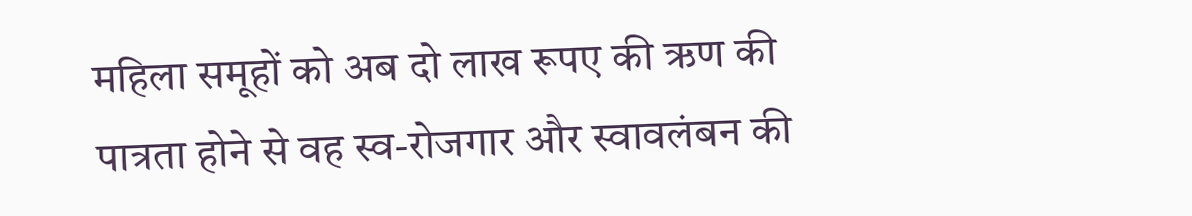महिला समूहों को अब दो लाख रूपए की ऋण की पात्रता होने से वह स्व-रोजगार और स्वावलंबन की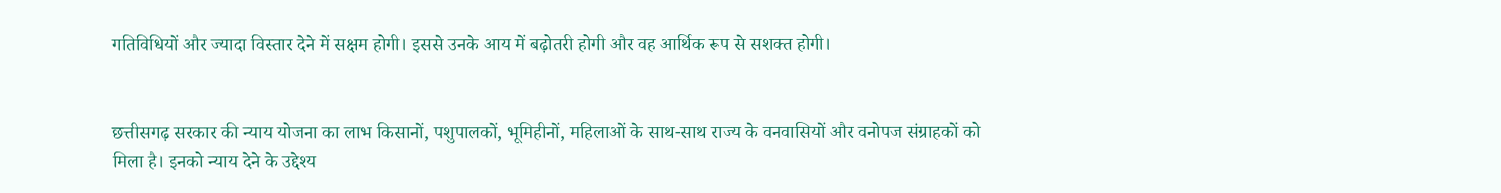गतिविधियों और ज्यादा विस्तार देने में सक्षम होगी। इससे उनके आय में बढ़ोतरी होगी और वह आर्थिक रूप से सशक्त होगी।


छत्तीसगढ़ सरकार की न्याय योजना का लाभ किसानों, पशुपालकों, भूमिहीनों, महिलाओं के साथ-साथ राज्य के वनवासियों और वनोपज संग्राहकों को मिला है। इनको न्याय देने के उद्देश्य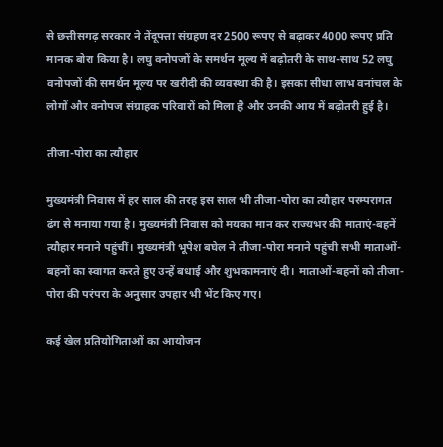से छत्तीसगढ़ सरकार ने तेंदूपत्ता संग्रहण दर 2500 रूपए से बढ़ाकर 4000 रूपए प्रति मानक बोरा किया है। लघु वनोपजों के समर्थन मूल्य में बढ़ोतरी के साथ-साथ 52 लघु वनोपजों की समर्थन मूल्य पर खरीदी की व्यवस्था की है। इसका सीधा लाभ वनांचल के लोगों और वनोपज संग्राहक परिवारों को मिला है और उनकी आय में बढ़ोतरी हुई है।

तीजा-पोरा का त्यौहार

मुख्यमंत्री निवास में हर साल की तरह इस साल भी तीजा-पोरा का त्यौहार परम्परागत ढंग से मनाया गया है। मुख्यमंत्री निवास को मयका मान कर राज्यभर की माताएं-बहनें त्यौहार मनाने पहुंचीं। मुख्यमंत्री भूपेश बघेल ने तीजा-पोरा मनाने पहुंची सभी माताओं-बहनों का स्वागत करते हुए उन्हें बधाई और शुभकामनाएं दी। माताओं-बहनों को तीजा-पोरा की परंपरा के अनुसार उपहार भी भेंट किए गए।

कई खेल प्रतियोगिताओं का आयोजन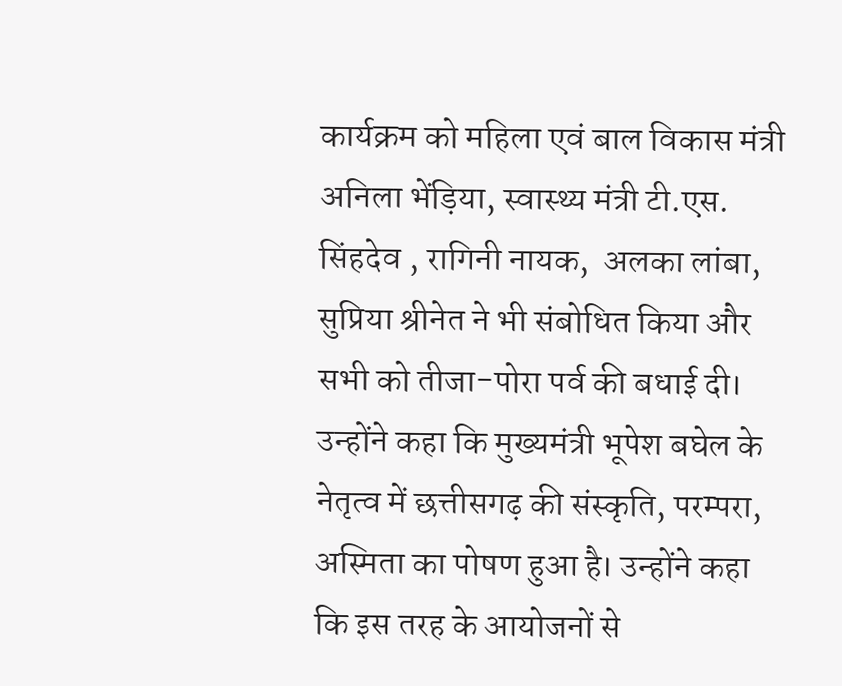कार्यक्रम को महिला एवं बाल विकास मंत्री अनिला भेंड़िया, स्वास्थ्य मंत्री टी.एस. सिंहदेव , रागिनी नायक,  अलका लांबा,  सुप्रिया श्रीनेत ने भी संबोधित किया और सभी को तीजा-पोरा पर्व की बधाई दी। उन्होंने कहा कि मुख्यमंत्री भूपेश बघेल के नेतृत्व में छत्तीसगढ़ की संस्कृति, परम्परा, अस्मिता का पोषण हुआ है। उन्होंने कहा कि इस तरह के आयोजनों से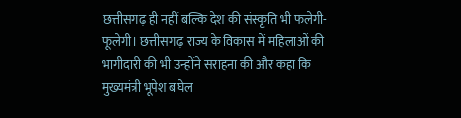छत्तीसगढ़ ही नहीं बल्कि देश की संस्कृति भी फलेगी-फूलेगी। छत्तीसगढ़ राज्य के विकास में महिलाओं की भागीदारी की भी उन्होंने सराहना की और कहा कि मुख्यमंत्री भूपेश बघेल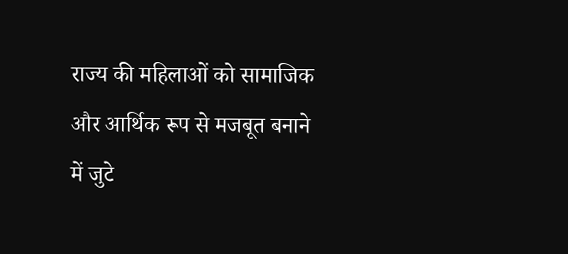राज्य की महिलाओं को सामाजिक और आर्थिक रूप से मजबूत बनाने में जुटे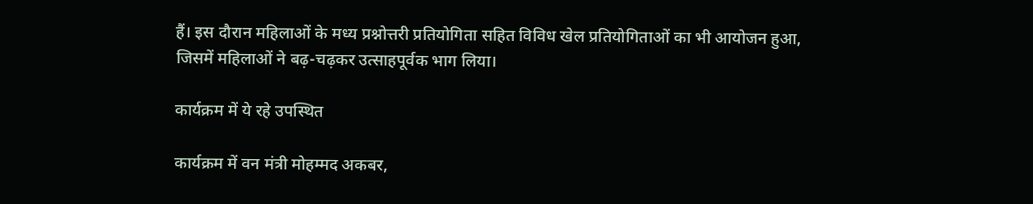हैं। इस दौरान महिलाओं के मध्य प्रश्नोत्तरी प्रतियोगिता सहित विविध खेल प्रतियोगिताओं का भी आयोजन हुआ, जिसमें महिलाओं ने बढ़-चढ़कर उत्साहपूर्वक भाग लिया।

कार्यक्रम में ये रहे उपस्थित

कार्यक्रम में वन मंत्री मोहम्मद अकबर,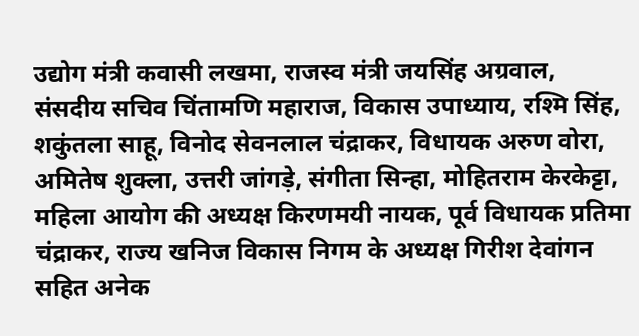उद्योग मंत्री कवासी लखमा, राजस्व मंत्री जयसिंह अग्रवाल, संसदीय सचिव चिंतामणि महाराज, विकास उपाध्याय, रश्मि सिंह,  शकुंतला साहू, विनोद सेवनलाल चंद्राकर, विधायक अरुण वोरा, अमितेष शुक्ला, उत्तरी जांगड़े, संगीता सिन्हा, मोहितराम केरकेट्टा, महिला आयोग की अध्यक्ष किरणमयी नायक, पूर्व विधायक प्रतिमा चंद्राकर, राज्य खनिज विकास निगम के अध्यक्ष गिरीश देवांगन सहित अनेक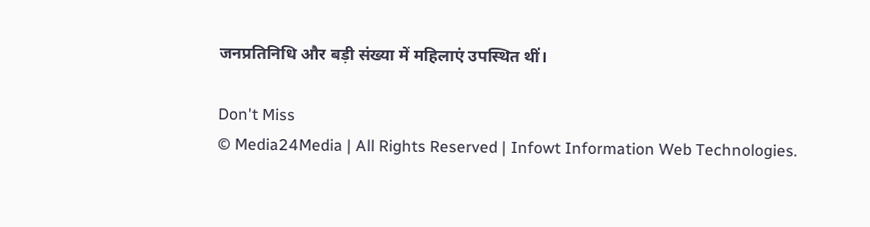जनप्रतिनिधि और बड़ी संख्या में महिलाएं उपस्थित थीं।

Don't Miss
© Media24Media | All Rights Reserved | Infowt Information Web Technologies.